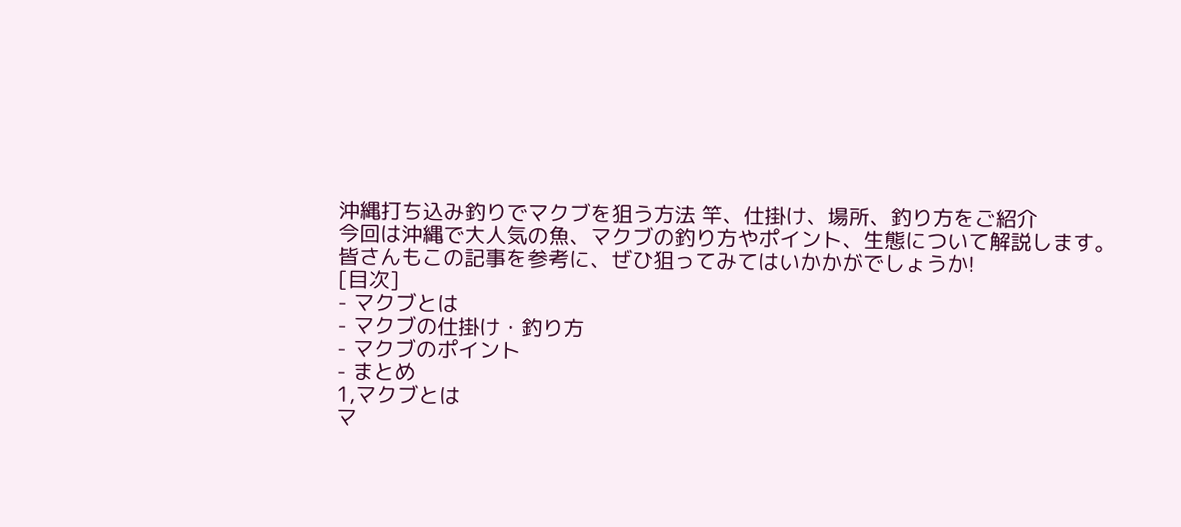沖縄打ち込み釣りでマクブを狙う方法 竿、仕掛け、場所、釣り方をご紹介
今回は沖縄で大人気の魚、マクブの釣り方やポイント、生態について解説します。
皆さんもこの記事を参考に、ぜひ狙ってみてはいかかがでしょうか!
[目次]
- マクブとは
- マクブの仕掛け・釣り方
- マクブのポイント
- まとめ
1,マクブとは
マ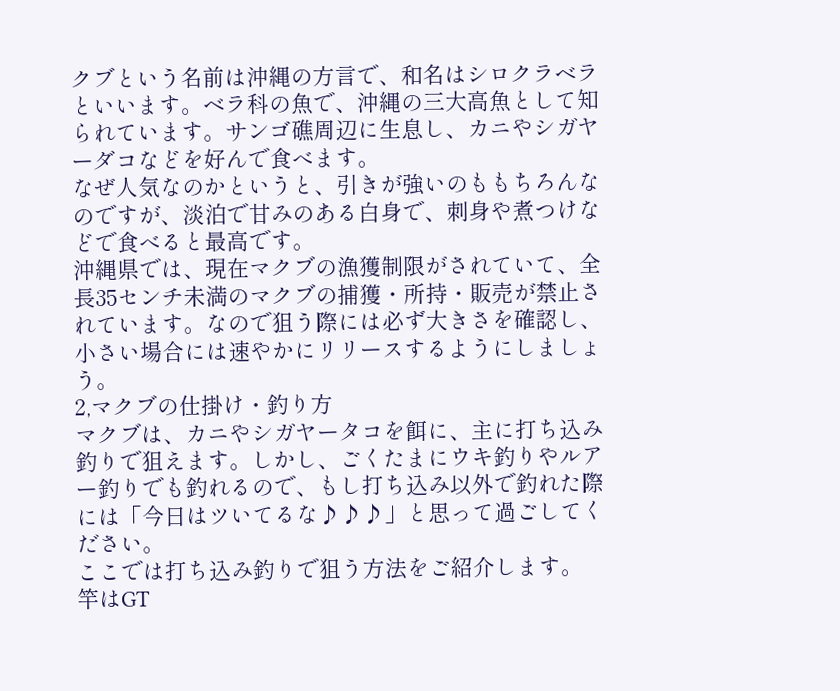クブという名前は沖縄の方言で、和名はシロクラベラといいます。ベラ科の魚で、沖縄の三大高魚として知られています。サンゴ礁周辺に生息し、カニやシガヤーダコなどを好んで食べます。
なぜ人気なのかというと、引きが強いのももちろんなのですが、淡泊で甘みのある白身で、刺身や煮つけなどで食べると最高です。
沖縄県では、現在マクブの漁獲制限がされていて、全長35センチ未満のマクブの捕獲・所持・販売が禁止されています。なので狙う際には必ず大きさを確認し、小さい場合には速やかにリリースするようにしましょう。
2,マクブの仕掛け・釣り方
マクブは、カニやシガヤータコを餌に、主に打ち込み釣りで狙えます。しかし、ごくたまにウキ釣りやルアー釣りでも釣れるので、もし打ち込み以外で釣れた際には「今日はツいてるな♪♪♪」と思って過ごしてください。
ここでは打ち込み釣りで狙う方法をご紹介します。
竿はGT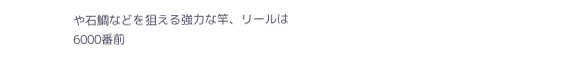や石鯛などを狙える強力な竿、リールは6000番前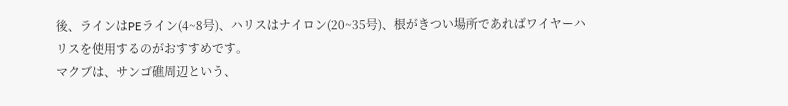後、ラインはPEライン(4~8号)、ハリスはナイロン(20~35号)、根がきつい場所であればワイヤーハリスを使用するのがおすすめです。
マクブは、サンゴ礁周辺という、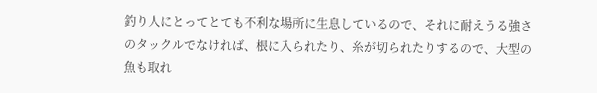釣り人にとってとても不利な場所に生息しているので、それに耐えうる強さのタックルでなければ、根に入られたり、糸が切られたりするので、大型の魚も取れ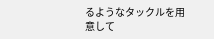るようなタックルを用意して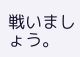戦いましょう。